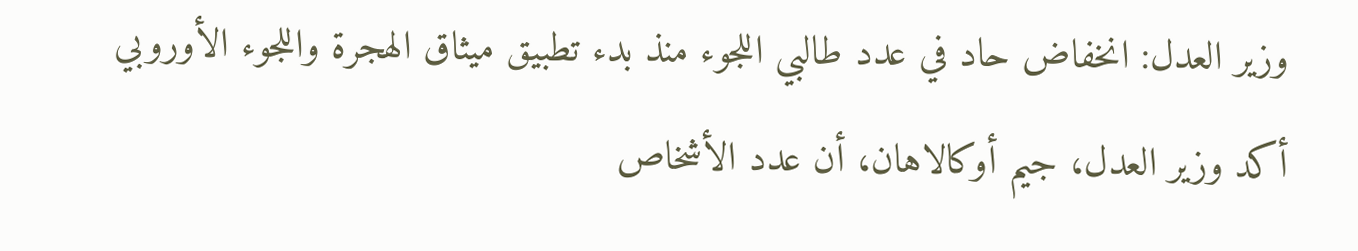وزير العدل: انخفاض حاد في عدد طالبي اللجوء منذ بدء تطبيق ميثاق الهجرة واللجوء الأوروبي
أكد وزير العدل، جيم أوكالاهان، أن عدد الأشخاص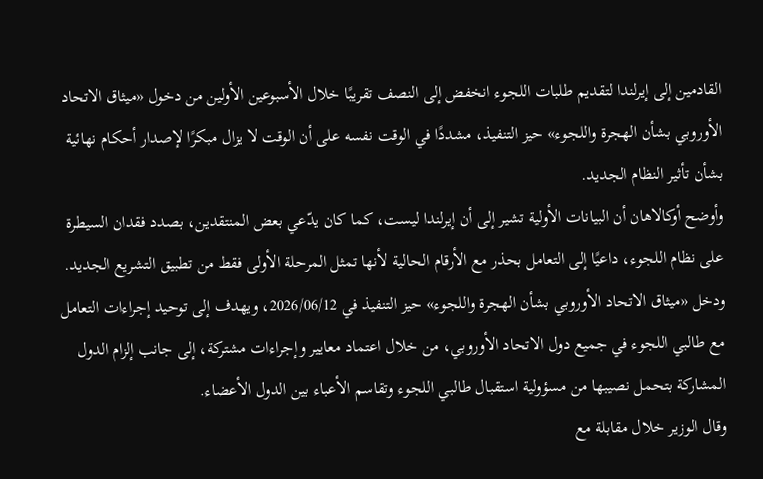القادمين إلى إيرلندا لتقديم طلبات اللجوء انخفض إلى النصف تقريبًا خلال الأسبوعين الأولين من دخول «ميثاق الاتحاد الأوروبي بشأن الهجرة واللجوء» حيز التنفيذ، مشددًا في الوقت نفسه على أن الوقت لا يزال مبكرًا لإصدار أحكام نهائية بشأن تأثير النظام الجديد.
وأوضح أوكالاهان أن البيانات الأولية تشير إلى أن إيرلندا ليست، كما كان يدّعي بعض المنتقدين، بصدد فقدان السيطرة على نظام اللجوء، داعيًا إلى التعامل بحذر مع الأرقام الحالية لأنها تمثل المرحلة الأولى فقط من تطبيق التشريع الجديد.
ودخل «ميثاق الاتحاد الأوروبي بشأن الهجرة واللجوء» حيز التنفيذ في 2026/06/12، ويهدف إلى توحيد إجراءات التعامل مع طالبي اللجوء في جميع دول الاتحاد الأوروبي، من خلال اعتماد معايير وإجراءات مشتركة، إلى جانب إلزام الدول المشاركة بتحمل نصيبها من مسؤولية استقبال طالبي اللجوء وتقاسم الأعباء بين الدول الأعضاء.
وقال الوزير خلال مقابلة مع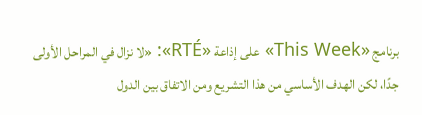برنامج «This Week» على إذاعة «RTÉ»: «لا نزال في المراحل الأولى جدًا، لكن الهدف الأساسي من هذا التشريع ومن الاتفاق بين الدول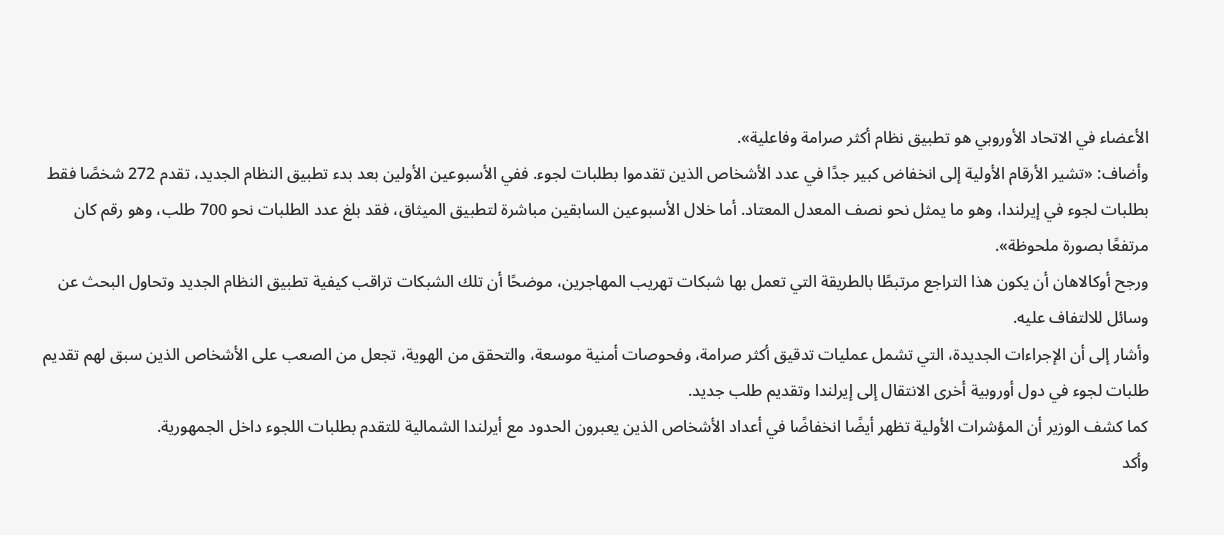الأعضاء في الاتحاد الأوروبي هو تطبيق نظام أكثر صرامة وفاعلية».
وأضاف: «تشير الأرقام الأولية إلى انخفاض كبير جدًا في عدد الأشخاص الذين تقدموا بطلبات لجوء. ففي الأسبوعين الأولين بعد بدء تطبيق النظام الجديد، تقدم 272 شخصًا فقط بطلبات لجوء في إيرلندا، وهو ما يمثل نحو نصف المعدل المعتاد. أما خلال الأسبوعين السابقين مباشرة لتطبيق الميثاق، فقد بلغ عدد الطلبات نحو 700 طلب، وهو رقم كان مرتفعًا بصورة ملحوظة».
ورجح أوكالاهان أن يكون هذا التراجع مرتبطًا بالطريقة التي تعمل بها شبكات تهريب المهاجرين، موضحًا أن تلك الشبكات تراقب كيفية تطبيق النظام الجديد وتحاول البحث عن وسائل للالتفاف عليه.
وأشار إلى أن الإجراءات الجديدة، التي تشمل عمليات تدقيق أكثر صرامة، وفحوصات أمنية موسعة، والتحقق من الهوية، تجعل من الصعب على الأشخاص الذين سبق لهم تقديم طلبات لجوء في دول أوروبية أخرى الانتقال إلى إيرلندا وتقديم طلب جديد.
كما كشف الوزير أن المؤشرات الأولية تظهر أيضًا انخفاضًا في أعداد الأشخاص الذين يعبرون الحدود مع أيرلندا الشمالية للتقدم بطلبات اللجوء داخل الجمهورية.
وأكد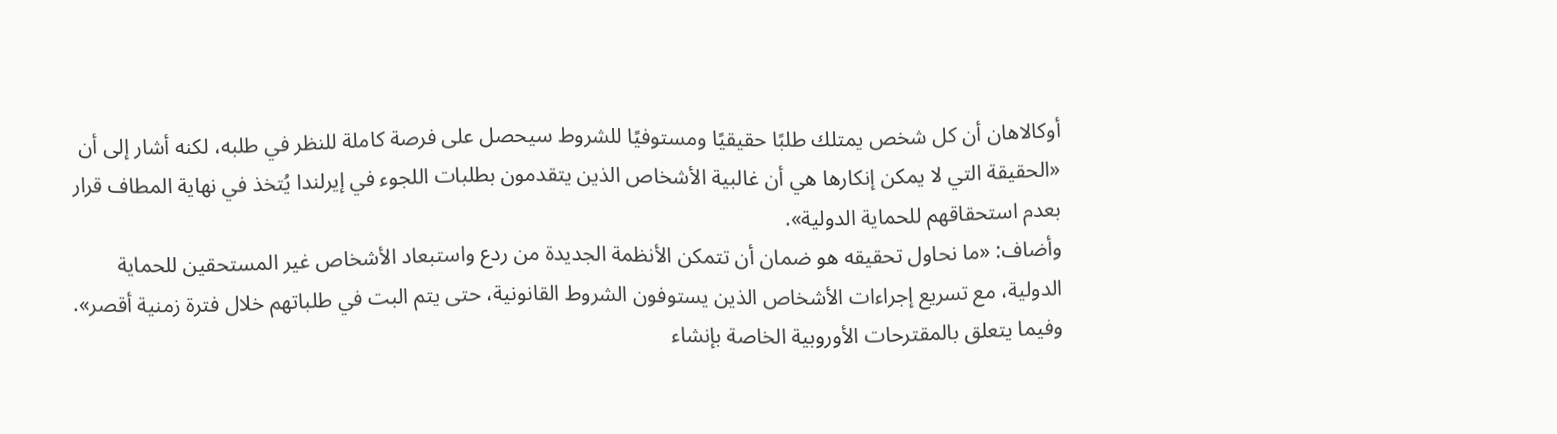أوكالاهان أن كل شخص يمتلك طلبًا حقيقيًا ومستوفيًا للشروط سيحصل على فرصة كاملة للنظر في طلبه، لكنه أشار إلى أن «الحقيقة التي لا يمكن إنكارها هي أن غالبية الأشخاص الذين يتقدمون بطلبات اللجوء في إيرلندا يُتخذ في نهاية المطاف قرار بعدم استحقاقهم للحماية الدولية».
وأضاف: «ما نحاول تحقيقه هو ضمان أن تتمكن الأنظمة الجديدة من ردع واستبعاد الأشخاص غير المستحقين للحماية الدولية، مع تسريع إجراءات الأشخاص الذين يستوفون الشروط القانونية، حتى يتم البت في طلباتهم خلال فترة زمنية أقصر».
وفيما يتعلق بالمقترحات الأوروبية الخاصة بإنشاء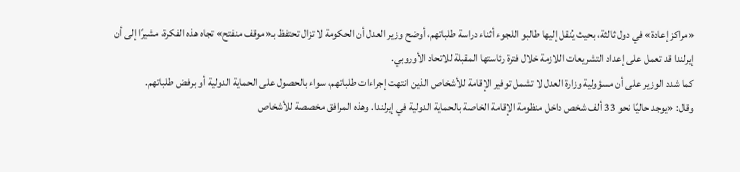«مراكز إعادة» في دول ثالثة، بحيث يُنقل إليها طالبو اللجوء أثناء دراسة طلباتهم، أوضح وزير العدل أن الحكومة لا تزال تحتفظ بـ«موقف منفتح» تجاه هذه الفكرة، مشيرًا إلى أن إيرلندا قد تعمل على إعداد التشريعات اللازمة خلال فترة رئاستها المقبلة للاتحاد الأوروبي.
كما شدد الوزير على أن مسؤولية وزارة العدل لا تشمل توفير الإقامة للأشخاص الذين انتهت إجراءات طلباتهم، سواء بالحصول على الحماية الدولية أو برفض طلباتهم.
وقال: «يوجد حاليًا نحو 33 ألف شخص داخل منظومة الإقامة الخاصة بالحماية الدولية في إيرلندا. وهذه المرافق مخصصة للأشخاص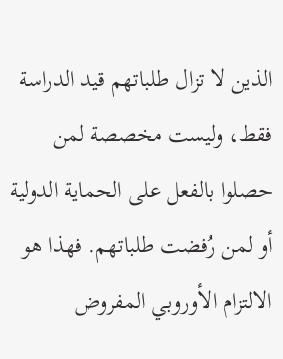الذين لا تزال طلباتهم قيد الدراسة فقط، وليست مخصصة لمن حصلوا بالفعل على الحماية الدولية أو لمن رُفضت طلباتهم. فهذا هو الالتزام الأوروبي المفروض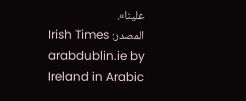علينا».
المصدر: Irish Times
arabdublin.ie by Ireland in Arabic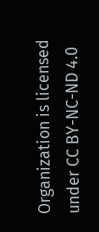Organization is licensed under CC BY-NC-ND 4.0